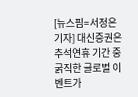[뉴스핌=서정은 기자] 대신증권은 추석연휴 기간 중 굵직한 글로벌 이벤트가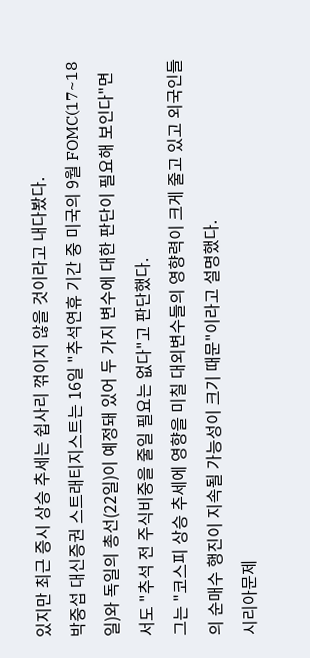있지만 최근 증시 상승 추세는 쉽사리 꺾이지 않을 것이라고 내다봤다.
박중섭 대신증권 스트래티지스트는 16일 "추석연휴 기간 중 미국의 9월 FOMC(17~18일)와 독일의 총선(22일)이 예정돼 있어 두 가지 변수에 대한 판단이 필요해 보인다"면서도 "추석 전 주식비중을 줄일 필요는 없다"고 판단했다.
그는 "코스피 상승 추세에 영향을 미칠 대외변수들의 영향력이 크게 줄고 있고 외국인들의 순매수 행진이 지속될 가능성이 크기 때문"이라고 설명했다.
시리아문제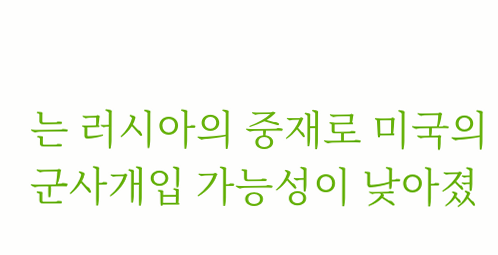는 러시아의 중재로 미국의 군사개입 가능성이 낮아졌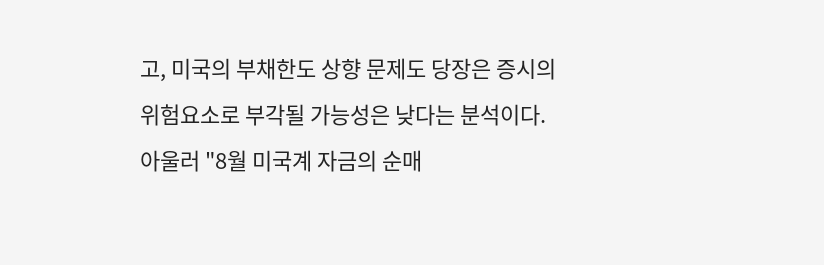고, 미국의 부채한도 상향 문제도 당장은 증시의 위험요소로 부각될 가능성은 낮다는 분석이다.
아울러 "8월 미국계 자금의 순매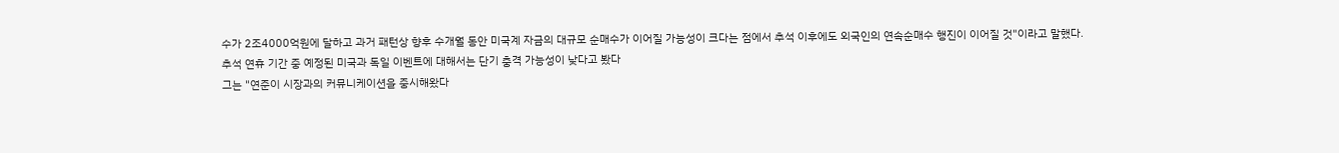수가 2조4000억원에 달하고 과거 패턴상 향후 수개월 동안 미국계 자금의 대규모 순매수가 이어질 가능성이 크다는 점에서 추석 이후에도 외국인의 연속순매수 행진이 이어질 것"이라고 말했다.
추석 연휴 기간 중 예정된 미국과 독일 이벤트에 대해서는 단기 충격 가능성이 낮다고 봤다
그는 "연준이 시장과의 커뮤니케이션을 중시해왔다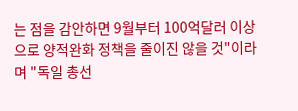는 점을 감안하면 9월부터 100억달러 이상으로 양적완화 정책을 줄이진 않을 것"이라며 "독일 총선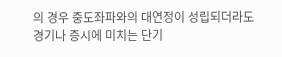의 경우 중도좌파와의 대연정이 성립되더라도 경기나 증시에 미치는 단기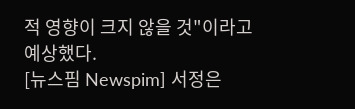적 영향이 크지 않을 것"이라고 예상했다.
[뉴스핌 Newspim] 서정은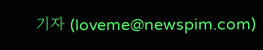기자 (loveme@newspim.com)